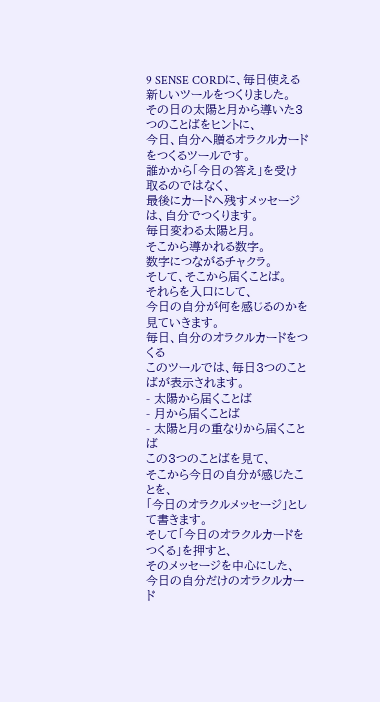9 SENSE CORDに、毎日使える新しいツールをつくりました。
その日の太陽と月から導いた3つのことばをヒントに、
今日、自分へ贈るオラクルカードをつくるツールです。
誰かから「今日の答え」を受け取るのではなく、
最後にカードへ残すメッセージは、自分でつくります。
毎日変わる太陽と月。
そこから導かれる数字。
数字につながるチャクラ。
そして、そこから届くことば。
それらを入口にして、
今日の自分が何を感じるのかを見ていきます。
毎日、自分のオラクルカードをつくる
このツールでは、毎日3つのことばが表示されます。
- 太陽から届くことば
- 月から届くことば
- 太陽と月の重なりから届くことば
この3つのことばを見て、
そこから今日の自分が感じたことを、
「今日のオラクルメッセージ」として書きます。
そして「今日のオラクルカードをつくる」を押すと、
そのメッセージを中心にした、
今日の自分だけのオラクルカード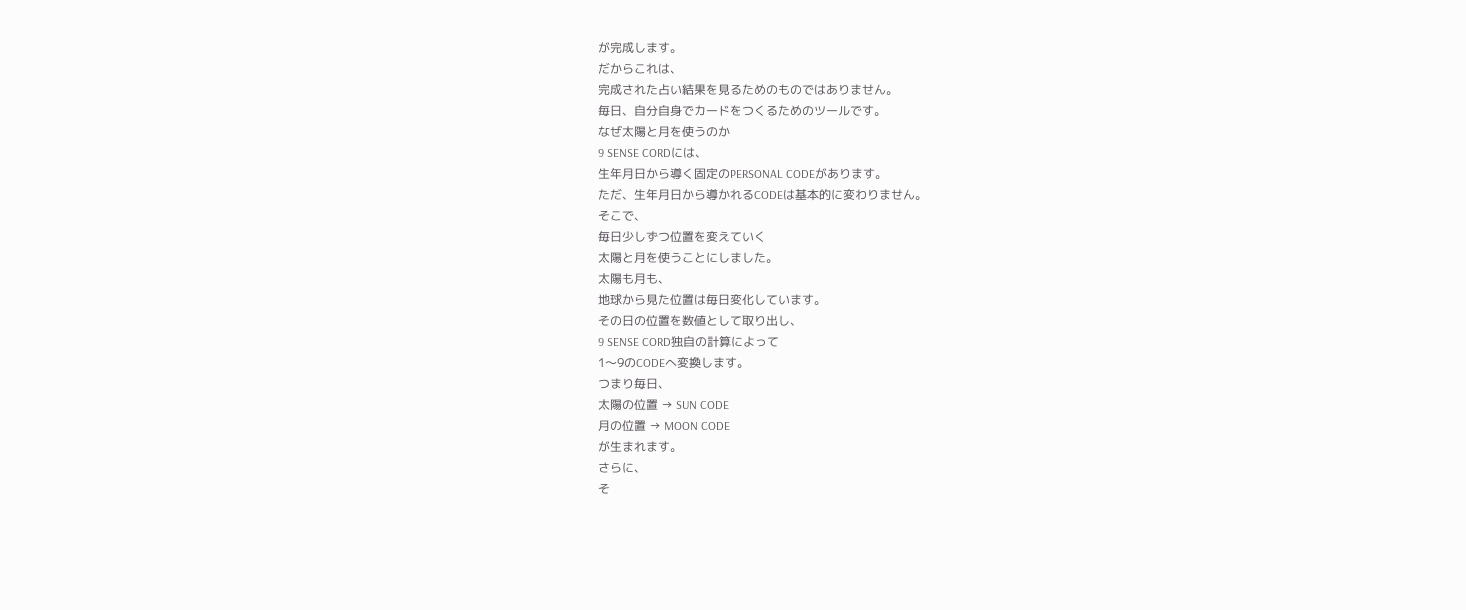が完成します。
だからこれは、
完成された占い結果を見るためのものではありません。
毎日、自分自身でカードをつくるためのツールです。
なぜ太陽と月を使うのか
9 SENSE CORDには、
生年月日から導く固定のPERSONAL CODEがあります。
ただ、生年月日から導かれるCODEは基本的に変わりません。
そこで、
毎日少しずつ位置を変えていく
太陽と月を使うことにしました。
太陽も月も、
地球から見た位置は毎日変化しています。
その日の位置を数値として取り出し、
9 SENSE CORD独自の計算によって
1〜9のCODEへ変換します。
つまり毎日、
太陽の位置 → SUN CODE
月の位置 → MOON CODE
が生まれます。
さらに、
そ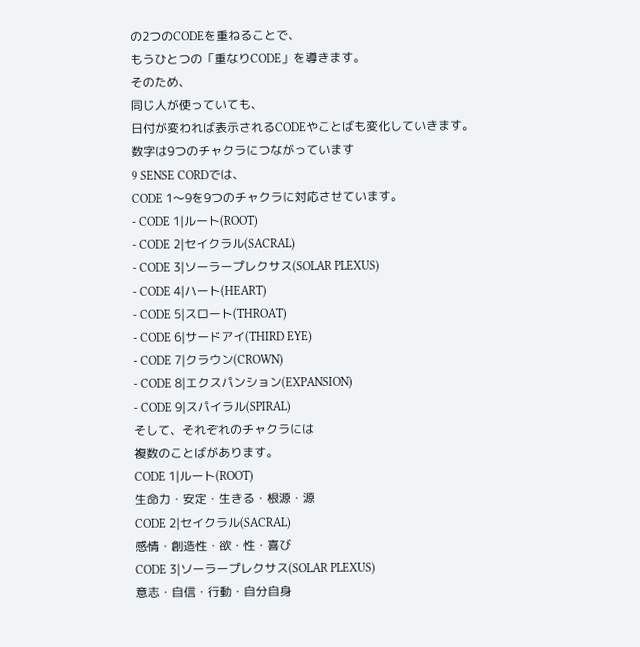の2つのCODEを重ねることで、
もうひとつの「重なりCODE」を導きます。
そのため、
同じ人が使っていても、
日付が変われば表示されるCODEやことばも変化していきます。
数字は9つのチャクラにつながっています
9 SENSE CORDでは、
CODE 1〜9を9つのチャクラに対応させています。
- CODE 1|ルート(ROOT)
- CODE 2|セイクラル(SACRAL)
- CODE 3|ソーラープレクサス(SOLAR PLEXUS)
- CODE 4|ハート(HEART)
- CODE 5|スロート(THROAT)
- CODE 6|サードアイ(THIRD EYE)
- CODE 7|クラウン(CROWN)
- CODE 8|エクスパンション(EXPANSION)
- CODE 9|スパイラル(SPIRAL)
そして、それぞれのチャクラには
複数のことばがあります。
CODE 1|ルート(ROOT)
生命力・安定・生きる・根源・源
CODE 2|セイクラル(SACRAL)
感情・創造性・欲・性・喜び
CODE 3|ソーラープレクサス(SOLAR PLEXUS)
意志・自信・行動・自分自身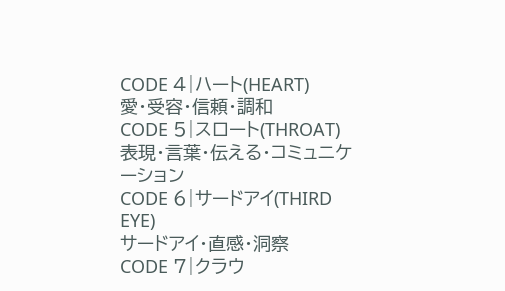CODE 4|ハート(HEART)
愛・受容・信頼・調和
CODE 5|スロート(THROAT)
表現・言葉・伝える・コミュニケーション
CODE 6|サードアイ(THIRD EYE)
サードアイ・直感・洞察
CODE 7|クラウ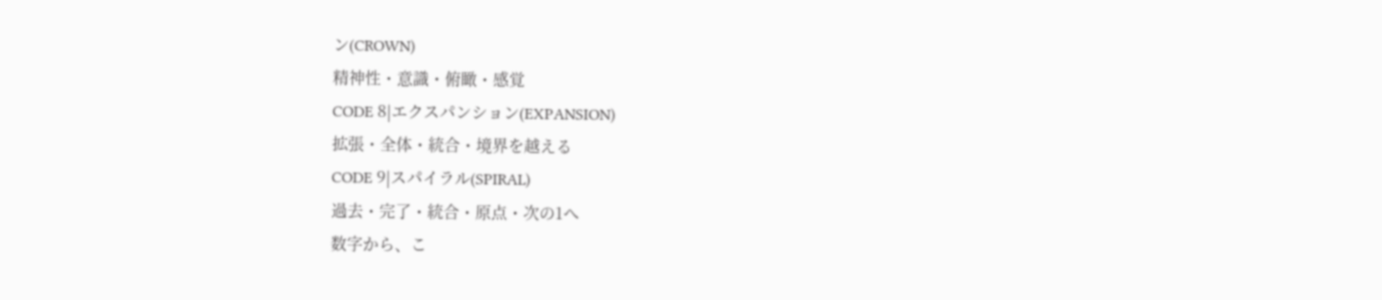ン(CROWN)
精神性・意識・俯瞰・感覚
CODE 8|エクスパンション(EXPANSION)
拡張・全体・統合・境界を越える
CODE 9|スパイラル(SPIRAL)
過去・完了・統合・原点・次の1へ
数字から、こ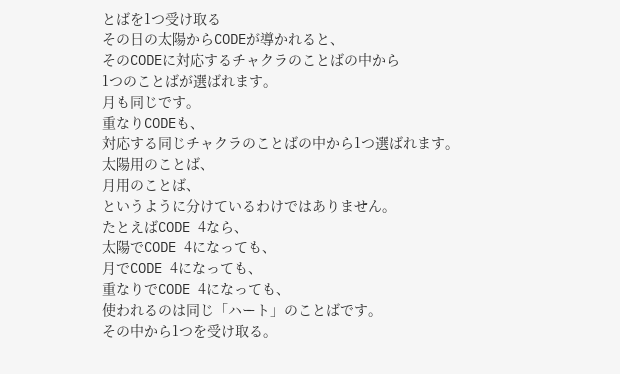とばを1つ受け取る
その日の太陽からCODEが導かれると、
そのCODEに対応するチャクラのことばの中から
1つのことばが選ばれます。
月も同じです。
重なりCODEも、
対応する同じチャクラのことばの中から1つ選ばれます。
太陽用のことば、
月用のことば、
というように分けているわけではありません。
たとえばCODE 4なら、
太陽でCODE 4になっても、
月でCODE 4になっても、
重なりでCODE 4になっても、
使われるのは同じ「ハート」のことばです。
その中から1つを受け取る。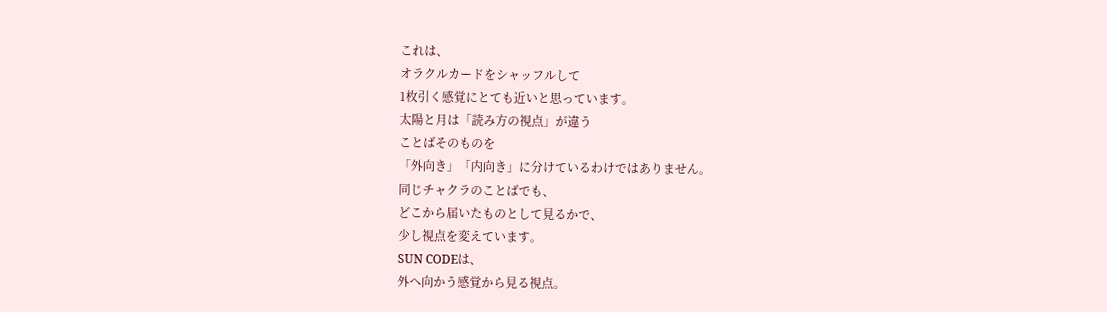これは、
オラクルカードをシャッフルして
1枚引く感覚にとても近いと思っています。
太陽と月は「読み方の視点」が違う
ことばそのものを
「外向き」「内向き」に分けているわけではありません。
同じチャクラのことばでも、
どこから届いたものとして見るかで、
少し視点を変えています。
SUN CODEは、
外へ向かう感覚から見る視点。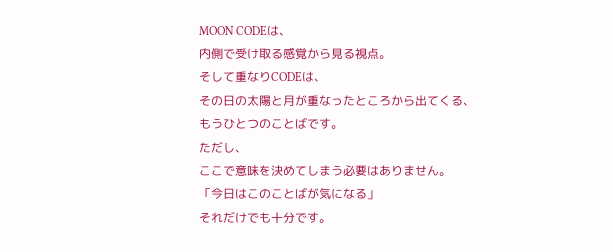MOON CODEは、
内側で受け取る感覚から見る視点。
そして重なりCODEは、
その日の太陽と月が重なったところから出てくる、
もうひとつのことばです。
ただし、
ここで意味を決めてしまう必要はありません。
「今日はこのことばが気になる」
それだけでも十分です。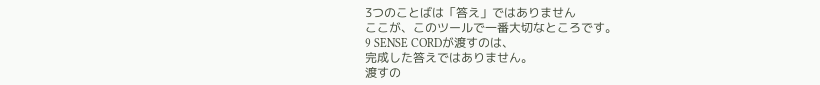3つのことばは「答え」ではありません
ここが、このツールで一番大切なところです。
9 SENSE CORDが渡すのは、
完成した答えではありません。
渡すの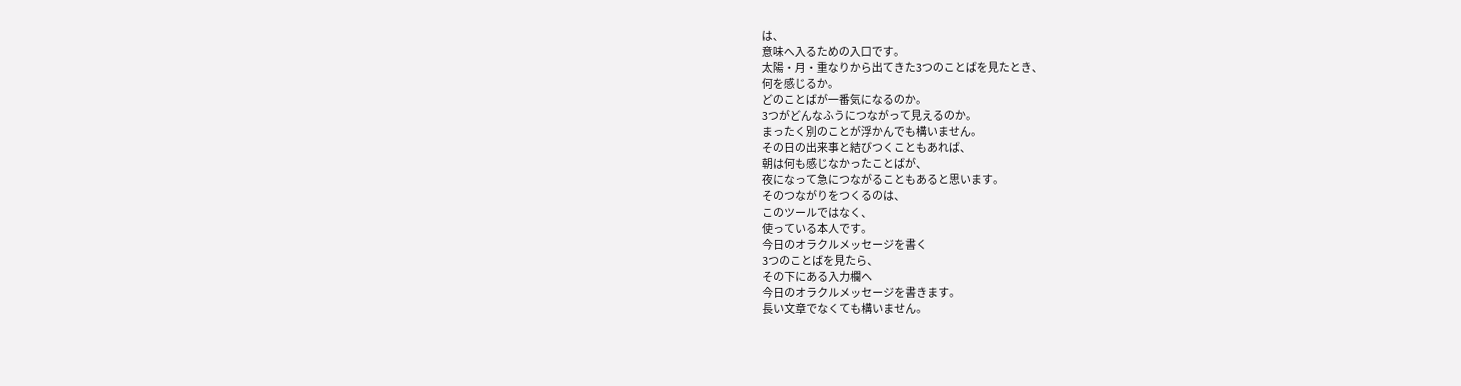は、
意味へ入るための入口です。
太陽・月・重なりから出てきた3つのことばを見たとき、
何を感じるか。
どのことばが一番気になるのか。
3つがどんなふうにつながって見えるのか。
まったく別のことが浮かんでも構いません。
その日の出来事と結びつくこともあれば、
朝は何も感じなかったことばが、
夜になって急につながることもあると思います。
そのつながりをつくるのは、
このツールではなく、
使っている本人です。
今日のオラクルメッセージを書く
3つのことばを見たら、
その下にある入力欄へ
今日のオラクルメッセージを書きます。
長い文章でなくても構いません。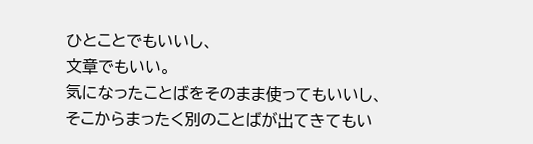ひとことでもいいし、
文章でもいい。
気になったことばをそのまま使ってもいいし、
そこからまったく別のことばが出てきてもい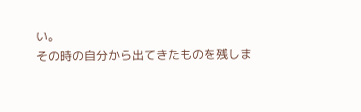い。
その時の自分から出てきたものを残しま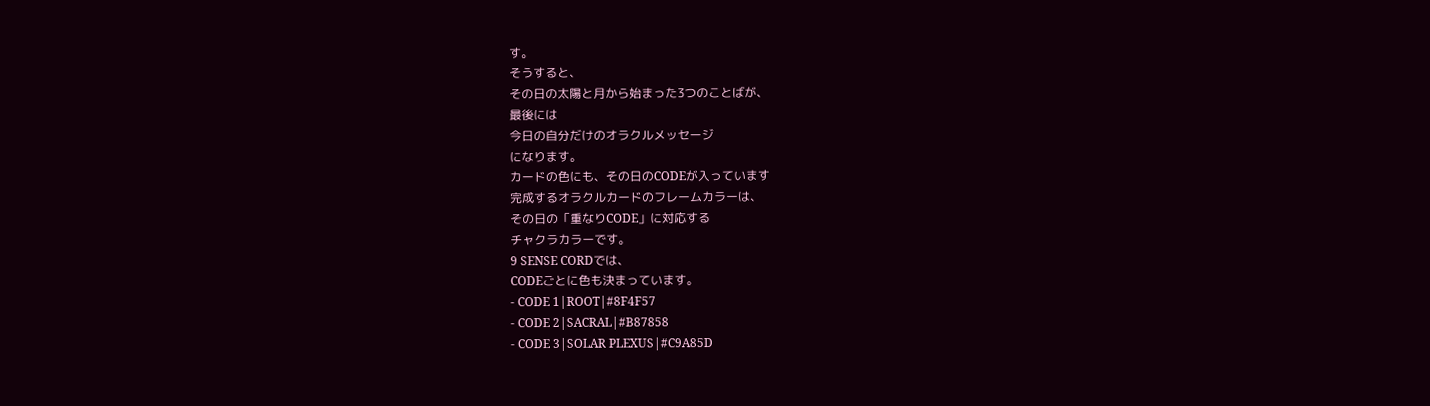す。
そうすると、
その日の太陽と月から始まった3つのことばが、
最後には
今日の自分だけのオラクルメッセージ
になります。
カードの色にも、その日のCODEが入っています
完成するオラクルカードのフレームカラーは、
その日の「重なりCODE」に対応する
チャクラカラーです。
9 SENSE CORDでは、
CODEごとに色も決まっています。
- CODE 1|ROOT|#8F4F57
- CODE 2|SACRAL|#B87858
- CODE 3|SOLAR PLEXUS|#C9A85D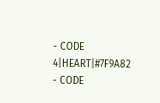- CODE 4|HEART|#7F9A82
- CODE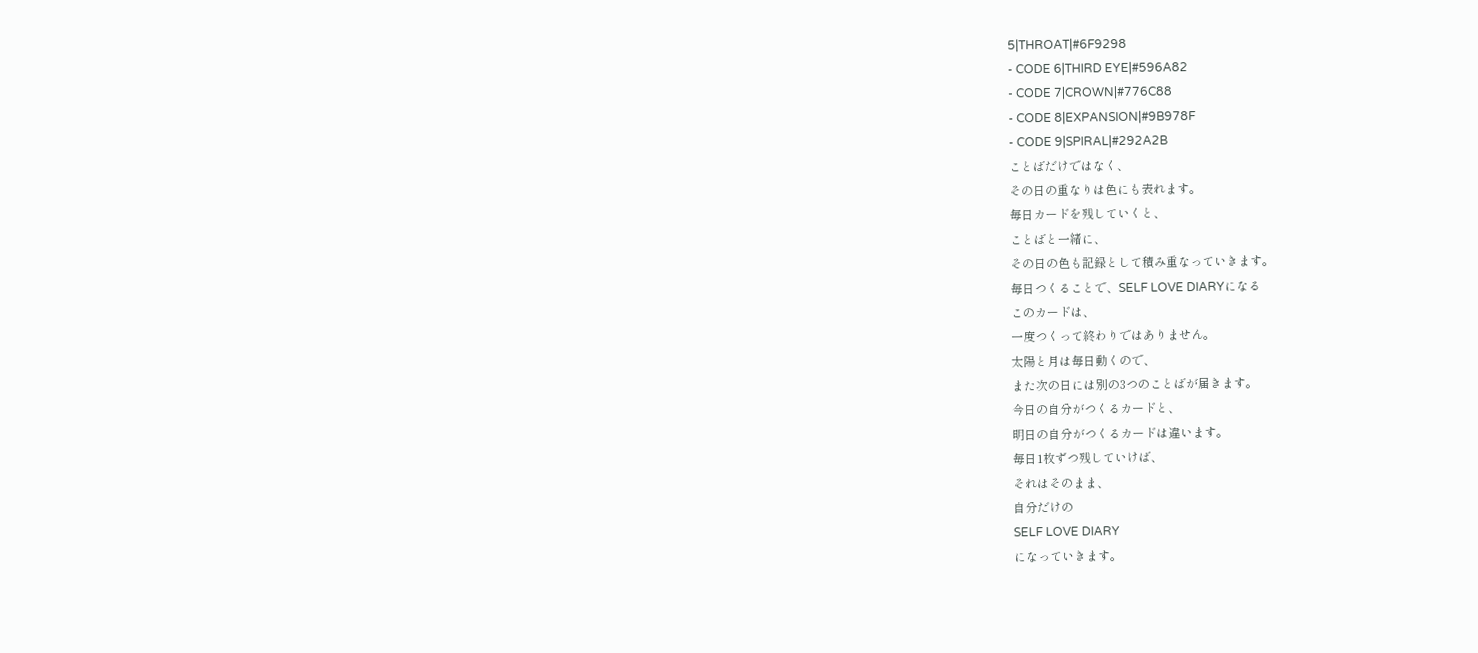5|THROAT|#6F9298
- CODE 6|THIRD EYE|#596A82
- CODE 7|CROWN|#776C88
- CODE 8|EXPANSION|#9B978F
- CODE 9|SPIRAL|#292A2B
ことばだけではなく、
その日の重なりは色にも表れます。
毎日カードを残していくと、
ことばと一緒に、
その日の色も記録として積み重なっていきます。
毎日つくることで、SELF LOVE DIARYになる
このカードは、
一度つくって終わりではありません。
太陽と月は毎日動くので、
また次の日には別の3つのことばが届きます。
今日の自分がつくるカードと、
明日の自分がつくるカードは違います。
毎日1枚ずつ残していけば、
それはそのまま、
自分だけの
SELF LOVE DIARY
になっていきます。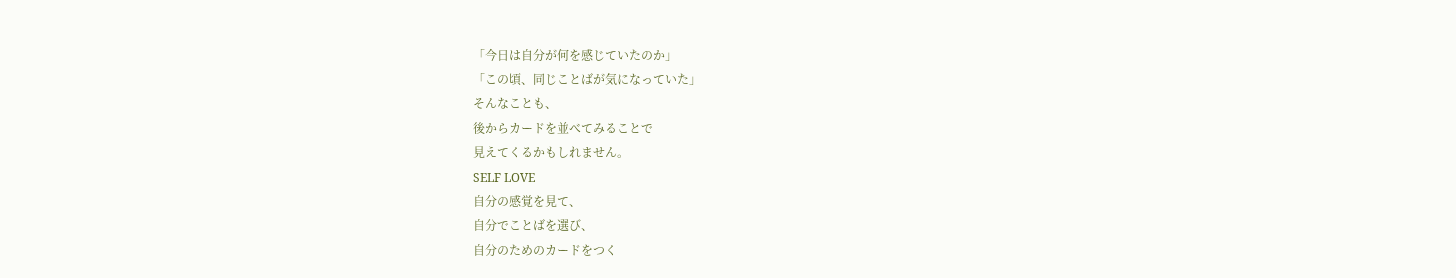「今日は自分が何を感じていたのか」
「この頃、同じことばが気になっていた」
そんなことも、
後からカードを並べてみることで
見えてくるかもしれません。
SELF LOVE
自分の感覚を見て、
自分でことばを選び、
自分のためのカードをつく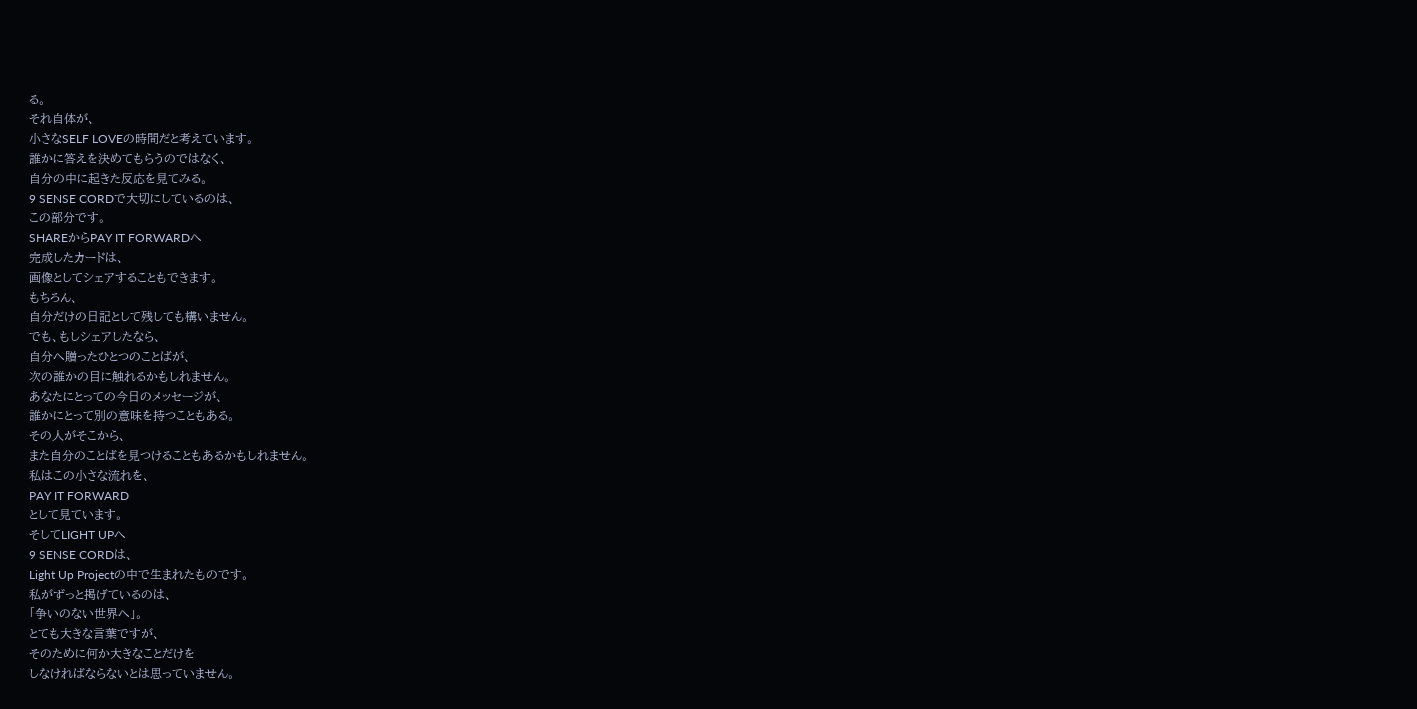る。
それ自体が、
小さなSELF LOVEの時間だと考えています。
誰かに答えを決めてもらうのではなく、
自分の中に起きた反応を見てみる。
9 SENSE CORDで大切にしているのは、
この部分です。
SHAREからPAY IT FORWARDへ
完成したカードは、
画像としてシェアすることもできます。
もちろん、
自分だけの日記として残しても構いません。
でも、もしシェアしたなら、
自分へ贈ったひとつのことばが、
次の誰かの目に触れるかもしれません。
あなたにとっての今日のメッセージが、
誰かにとって別の意味を持つこともある。
その人がそこから、
また自分のことばを見つけることもあるかもしれません。
私はこの小さな流れを、
PAY IT FORWARD
として見ています。
そしてLIGHT UPへ
9 SENSE CORDは、
Light Up Projectの中で生まれたものです。
私がずっと掲げているのは、
「争いのない世界へ」。
とても大きな言葉ですが、
そのために何か大きなことだけを
しなければならないとは思っていません。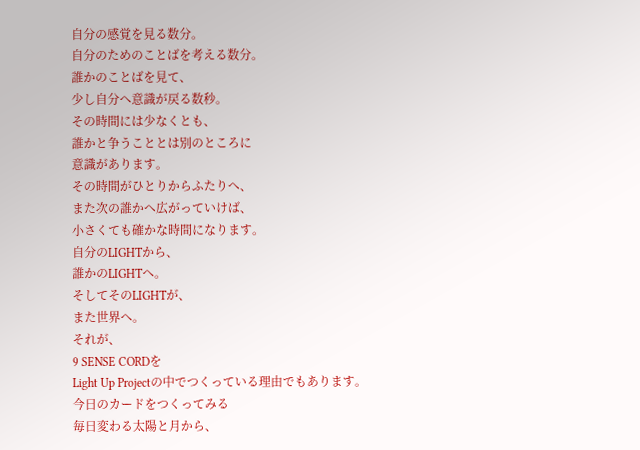自分の感覚を見る数分。
自分のためのことばを考える数分。
誰かのことばを見て、
少し自分へ意識が戻る数秒。
その時間には少なくとも、
誰かと争うこととは別のところに
意識があります。
その時間がひとりからふたりへ、
また次の誰かへ広がっていけば、
小さくても確かな時間になります。
自分のLIGHTから、
誰かのLIGHTへ。
そしてそのLIGHTが、
また世界へ。
それが、
9 SENSE CORDを
Light Up Projectの中でつくっている理由でもあります。
今日のカードをつくってみる
毎日変わる太陽と月から、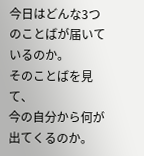今日はどんな3つのことばが届いているのか。
そのことばを見て、
今の自分から何が出てくるのか。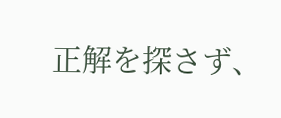正解を探さず、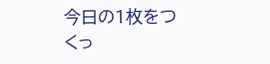今日の1枚をつくっ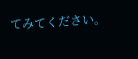てみてください。